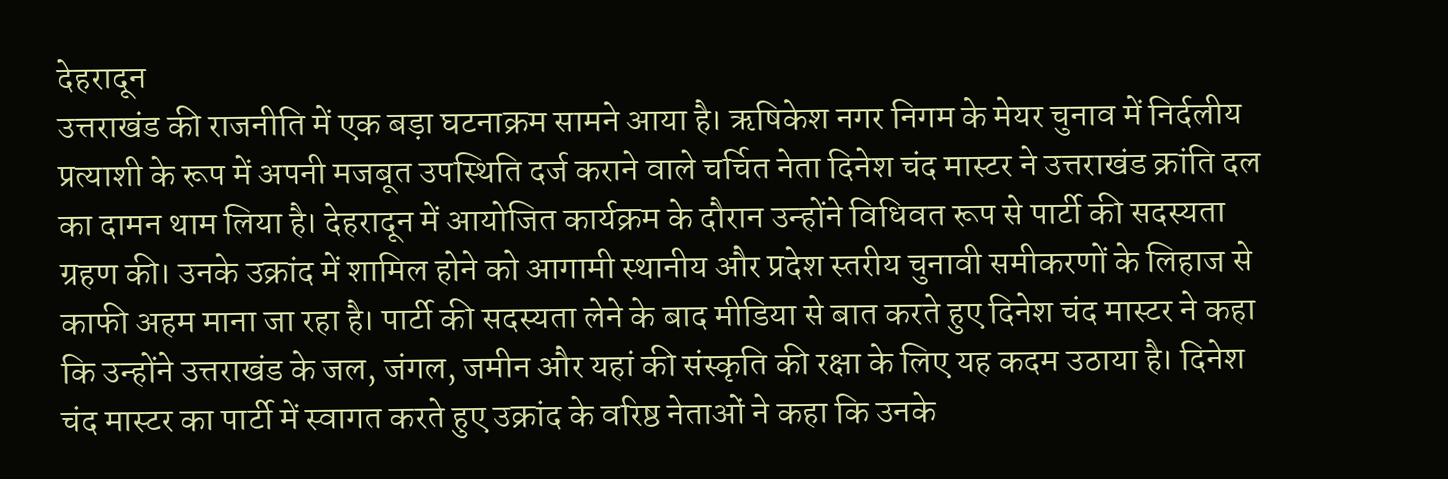देहरादून
उत्तराखंड की राजनीति में एक बड़ा घटनाक्रम सामने आया है। ऋषिकेश नगर निगम के मेयर चुनाव में निर्दलीय प्रत्याशी के रूप में अपनी मजबूत उपस्थिति दर्ज कराने वाले चर्चित नेता दिनेश चंद मास्टर ने उत्तराखंड क्रांति दल का दामन थाम लिया है। देहरादून में आयोजित कार्यक्रम के दौरान उन्होंने विधिवत रूप से पार्टी की सदस्यता ग्रहण की। उनके उक्रांद में शामिल होने को आगामी स्थानीय और प्रदेश स्तरीय चुनावी समीकरणों के लिहाज से काफी अहम माना जा रहा है। पार्टी की सदस्यता लेने के बाद मीडिया से बात करते हुए दिनेश चंद मास्टर ने कहा कि उन्होंने उत्तराखंड के जल, जंगल, जमीन और यहां की संस्कृति की रक्षा के लिए यह कदम उठाया है। दिनेश चंद मास्टर का पार्टी में स्वागत करते हुए उक्रांद के वरिष्ठ नेताओं ने कहा कि उनके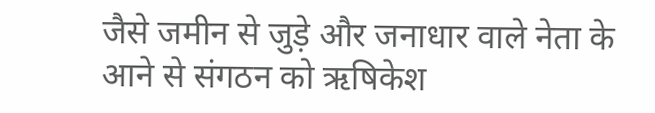जैसे जमीन से जुड़े और जनाधार वाले नेता के आने से संगठन को ऋषिकेश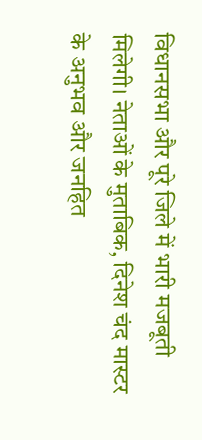विधानसभा और पूरे जिले में भारी मजबूती मिलेगी। नेताओं के मुताबिक, दिनेश चंद मास्टर के अनुभव और जनहित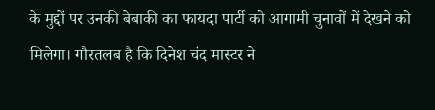के मुद्दों पर उनकी बेबाकी का फायदा पार्टी को आगामी चुनावों में देखने को मिलेगा। गौरतलब है कि दिनेश चंद मास्टर ने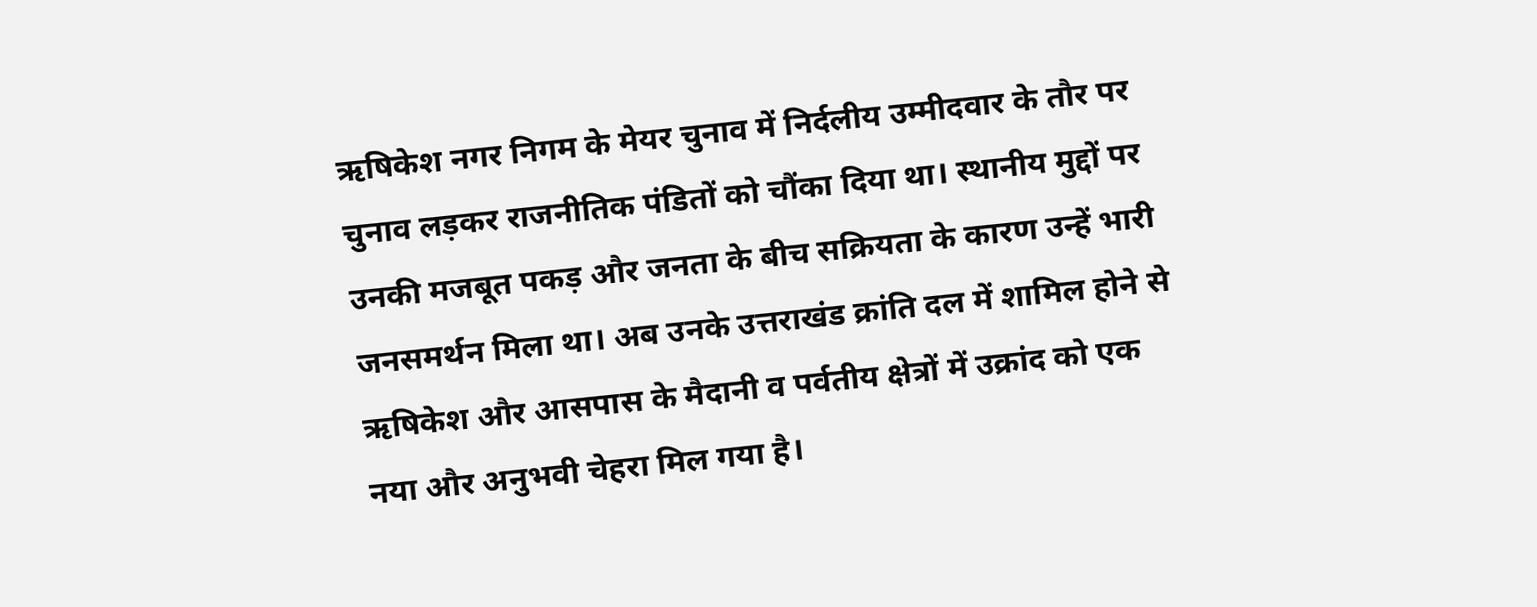ऋषिकेश नगर निगम के मेयर चुनाव में निर्दलीय उम्मीदवार के तौर पर चुनाव लड़कर राजनीतिक पंडितों को चौंका दिया था। स्थानीय मुद्दों पर उनकी मजबूत पकड़ और जनता के बीच सक्रियता के कारण उन्हें भारी जनसमर्थन मिला था। अब उनके उत्तराखंड क्रांति दल में शामिल होने से ऋषिकेश और आसपास के मैदानी व पर्वतीय क्षेत्रों में उक्रांद को एक नया और अनुभवी चेहरा मिल गया है।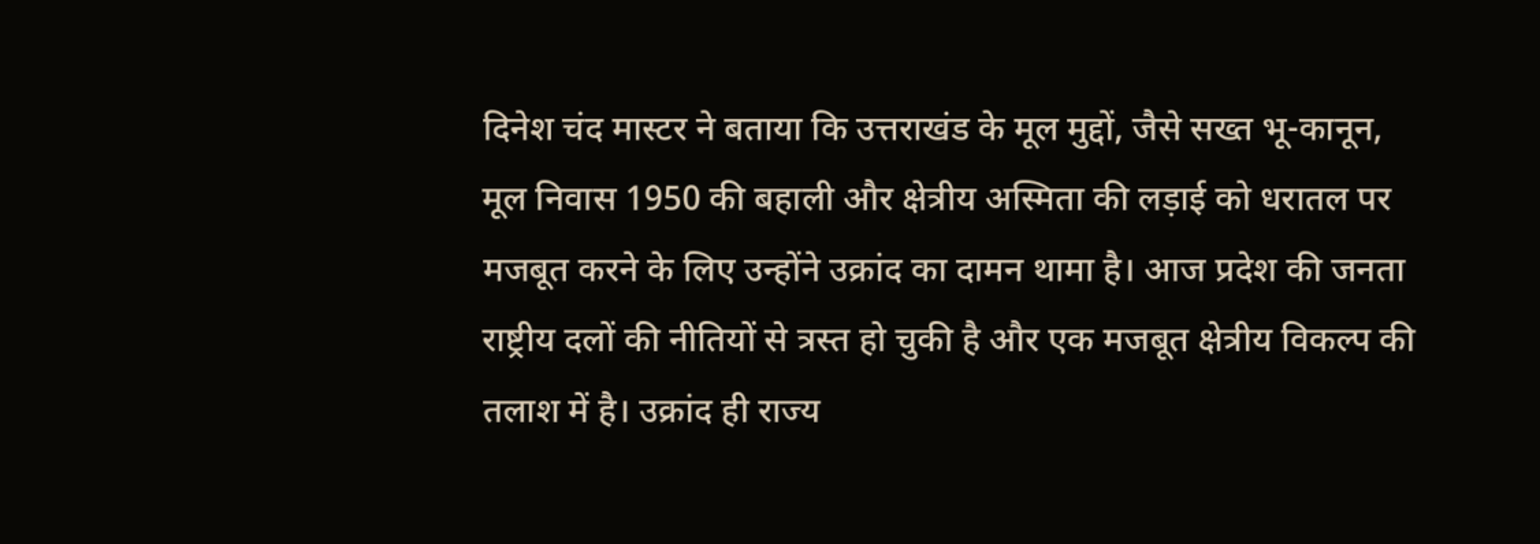दिनेश चंद मास्टर ने बताया कि उत्तराखंड के मूल मुद्दों, जैसे सख्त भू-कानून, मूल निवास 1950 की बहाली और क्षेत्रीय अस्मिता की लड़ाई को धरातल पर मजबूत करने के लिए उन्होंने उक्रांद का दामन थामा है। आज प्रदेश की जनता राष्ट्रीय दलों की नीतियों से त्रस्त हो चुकी है और एक मजबूत क्षेत्रीय विकल्प की तलाश में है। उक्रांद ही राज्य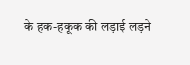के हक-हकूक की लड़ाई लड़ने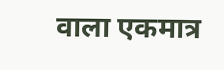वाला एकमात्र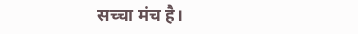सच्चा मंच है।